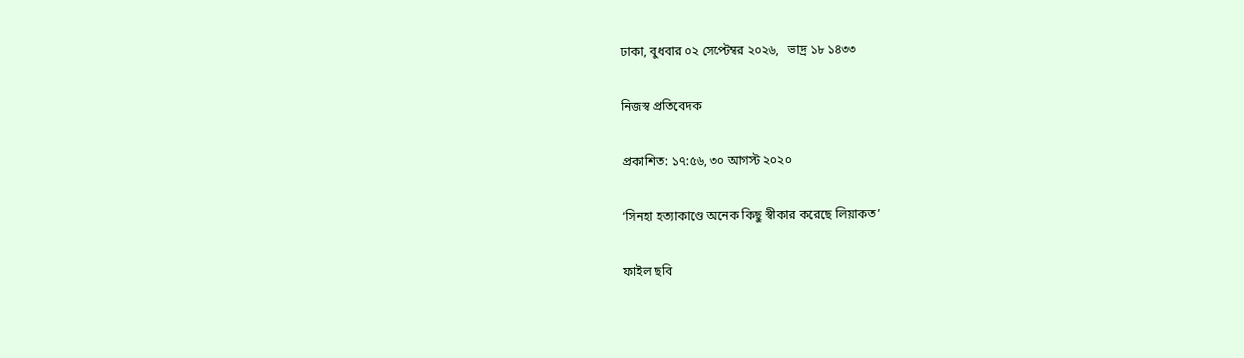ঢাকা, বুধবার ০২ সেপ্টেম্বর ২০২৬,   ভাদ্র ১৮ ১৪৩৩

নিজস্ব প্রতিবেদক

প্রকাশিত: ১৭:৫৬, ৩০ আগস্ট ২০২০

‘সিনহা হত্যাকাণ্ডে অনেক কিছু স্বীকার করেছে লিয়াকত’

ফাইল ছবি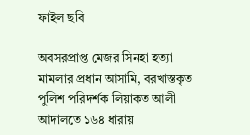ফাইল ছবি

অবসরপ্রাপ্ত মেজর সিনহা হত্যা মামলার প্রধান আসামি, বরখাস্তকৃত পুলিশ পরিদর্শক লিয়াকত আলী আদালতে ১৬৪ ধারায়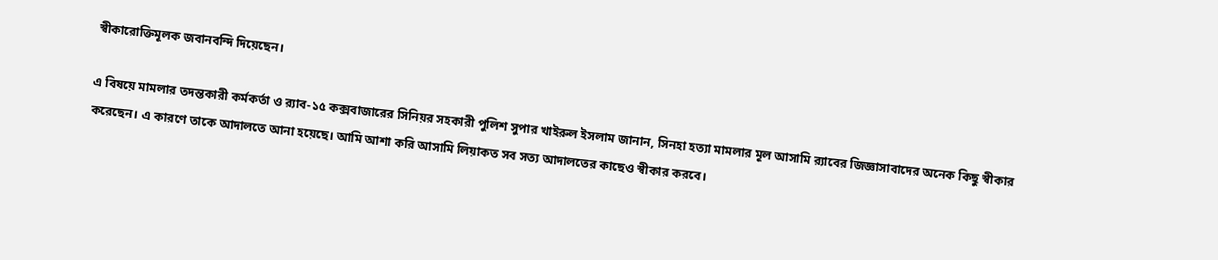স্বীকারোক্তিমূলক জবানবন্দি দিয়েছেন।

এ বিষয়ে মামলার তদন্তকারী কর্মকর্তা ও র‌্যাব-১৫ কক্সবাজারের সিনিয়র সহকারী পুলিশ সুপার খাইরুল ইসলাম জানান, সিনহা হত্যা মামলার মূল আসামি র‌্যাবের জিজ্ঞাসাবাদের অনেক কিছু স্বীকার করেছেন। এ কারণে তাকে আদালতে আনা হয়েছে। আমি আশা করি আসামি লিয়াকত সব সত্য আদালতের কাছেও স্বীকার করবে।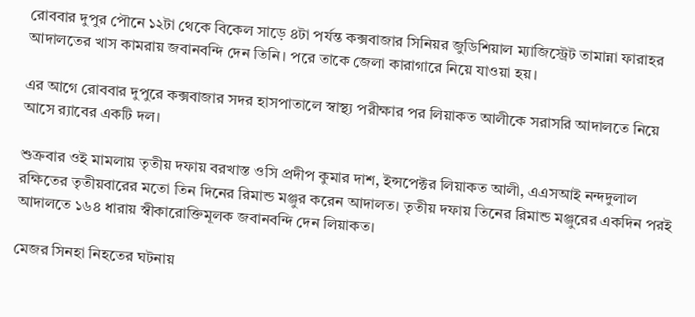রোববার দুপুর পৌনে ১২টা থেকে বিকেল সাড়ে ৪টা পর্যন্ত কক্সবাজার সিনিয়র জুডিশিয়াল ম্যাজিস্ট্রেট তামান্না ফারাহর আদালতের খাস কামরায় জবানবন্দি দেন তিনি। পরে তাকে জেলা কারাগারে নিয়ে যাওয়া হয়।

এর আগে রোববার দুপুরে কক্সবাজার সদর হাসপাতালে স্বাস্থ্য পরীক্ষার পর লিয়াকত আলীকে সরাসরি আদালতে নিয়ে আসে র‌্যাবের একটি দল।

শুক্রবার ওই মামলায় তৃতীয় দফায় বরখাস্ত ওসি প্রদীপ কুমার দাশ, ইন্সপেক্টর লিয়াকত আলী, এএসআই নন্দদুলাল রক্ষিতের তৃতীয়বারের মতো তিন দিনের রিমান্ড মঞ্জুর করেন আদালত। তৃতীয় দফায় তিনের রিমান্ড মঞ্জুরের একদিন পরই আদালতে ১৬৪ ধারায় স্বীকারোক্তিমূলক জবানবন্দি দেন লিয়াকত।

মেজর সিনহা নিহতের ঘটনায়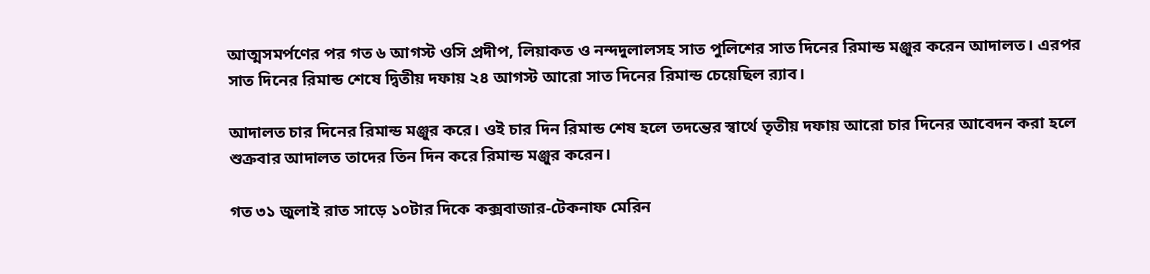আত্মসমর্পণের পর গত ৬ আগস্ট ওসি প্রদীপ, লিয়াকত ও নন্দদুলালসহ সাত পুলিশের সাত দিনের রিমান্ড মঞ্জুর করেন আদালত। এরপর সাত দিনের রিমান্ড শেষে দ্বিতীয় দফায় ২৪ আগস্ট আরো সাত দিনের রিমান্ড চেয়েছিল র‌্যাব।

আদালত চার দিনের রিমান্ড মঞ্জুর করে। ওই চার দিন রিমান্ড শেষ হলে তদন্তের স্বার্থে তৃতীয় দফায় আরো চার দিনের আবেদন করা হলে শুক্রবার আদালত তাদের তিন দিন করে রিমান্ড মঞ্জুর করেন।

গত ৩১ জুলাই রাত সাড়ে ১০টার দিকে কক্সবাজার-টেকনাফ মেরিন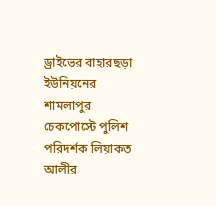ড্রাইভের বাহারছড়া ইউনিয়নের শামলাপুর চেকপোস্টে পুলিশ পরিদর্শক লিয়াকত আলীর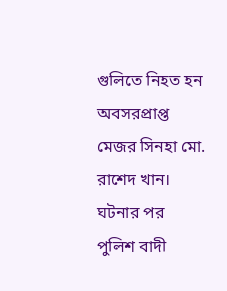গুলিতে নিহত হন অবসরপ্রাপ্ত মেজর সিনহা মো. রাশেদ খান। ঘটনার পর পুলিশ বাদী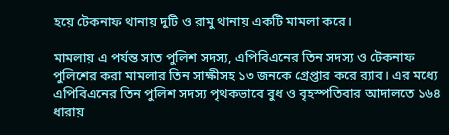হয়ে টেকনাফ থানায় দুটি ও রামু থানায় একটি মামলা করে।

মামলায় এ পর্যন্ত সাত পুলিশ সদস্য, এপিবিএনের তিন সদস্য ও টেকনাফ পুলিশের করা মামলার তিন সাক্ষীসহ ১৩ জনকে গ্রেপ্তার করে র‌্যাব। এর মধ্যে এপিবিএনের তিন পুলিশ সদস্য পৃথকভাবে বুধ ও বৃহস্পতিবার আদালতে ১৬৪ ধারায়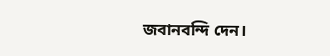জবানবন্দি দেন।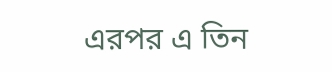এরপর এ তিন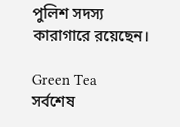পুলিশ সদস্য কারাগারে রয়েছেন।

Green Tea
সর্বশেষ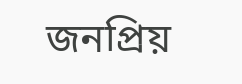জনপ্রিয়